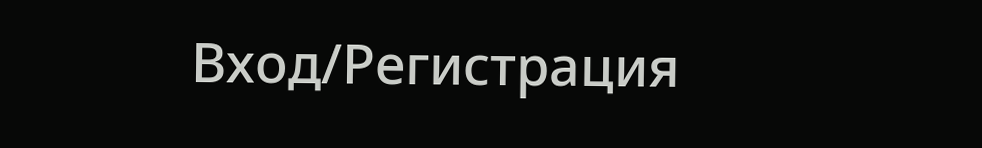Вход/Регистрация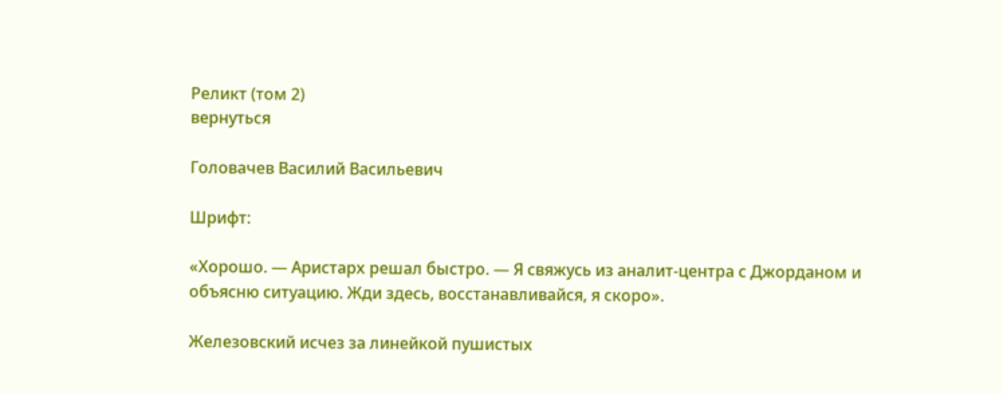Реликт (том 2)
вернуться

Головачев Василий Васильевич

Шрифт:

«Хорошо. — Аристарх решал быстро. — Я свяжусь из аналит-центра с Джорданом и объясню ситуацию. Жди здесь, восстанавливайся, я скоро».

Железовский исчез за линейкой пушистых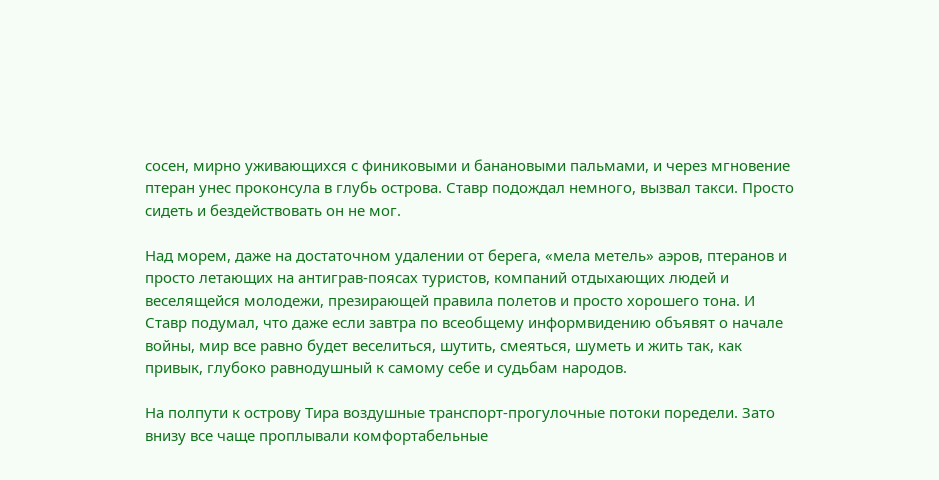сосен, мирно уживающихся с финиковыми и банановыми пальмами, и через мгновение птеран унес проконсула в глубь острова. Ставр подождал немного, вызвал такси. Просто сидеть и бездействовать он не мог.

Над морем, даже на достаточном удалении от берега, «мела метель» аэров, птеранов и просто летающих на антиграв-поясах туристов, компаний отдыхающих людей и веселящейся молодежи, презирающей правила полетов и просто хорошего тона. И Ставр подумал, что даже если завтра по всеобщему информвидению объявят о начале войны, мир все равно будет веселиться, шутить, смеяться, шуметь и жить так, как привык, глубоко равнодушный к самому себе и судьбам народов.

На полпути к острову Тира воздушные транспорт-прогулочные потоки поредели. Зато внизу все чаще проплывали комфортабельные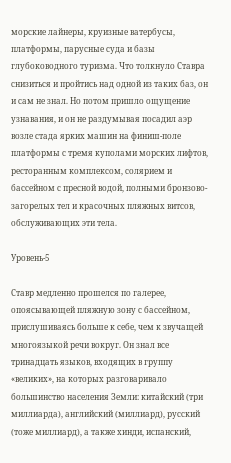морские лайнеры, круизные ватербусы, платформы, парусные суда и базы глубоководного туризма. Что толкнуло Ставра снизиться и пройтись над одной из таких баз, он и сам не знал. Но потом пришло ощущение узнавания, и он не раздумывая посадил аэр возле стада ярких машин на финиш-поле платформы с тремя куполами морских лифтов, ресторанным комплексом, солярием и бассейном с пресной водой, полными бронзово-загорелых тел и красочных пляжных витсов, обслуживающих эти тела.

Уровень-5

Ставр медленно прошелся по галерее, опоясывающей пляжную зону с бассейном, прислушиваясь больше к себе, чем к звучащей многоязыкой речи вокруг. Он знал все тринадцать языков, входящих в группу «великих», на которых разговаривало большинство населения Земли: китайский (три миллиарда), английский (миллиард), русский (тоже миллиард), а также хинди, испанский,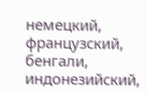немецкий, французский, бенгали, индонезийский,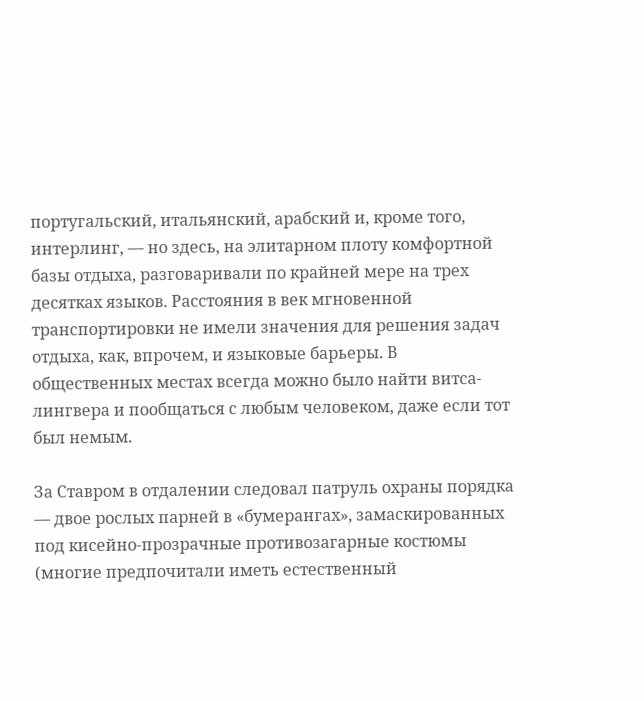португальский, итальянский, арабский и, кроме того, интерлинг, — но здесь, на элитарном плоту комфортной базы отдыха, разговаривали по крайней мере на трех десятках языков. Расстояния в век мгновенной транспортировки не имели значения для решения задач отдыха, как, впрочем, и языковые барьеры. В общественных местах всегда можно было найти витса-лингвера и пообщаться с любым человеком, даже если тот был немым.

За Ставром в отдалении следовал патруль охраны порядка — двое рослых парней в «бумерангах», замаскированных под кисейно-прозрачные противозагарные костюмы (многие предпочитали иметь естественный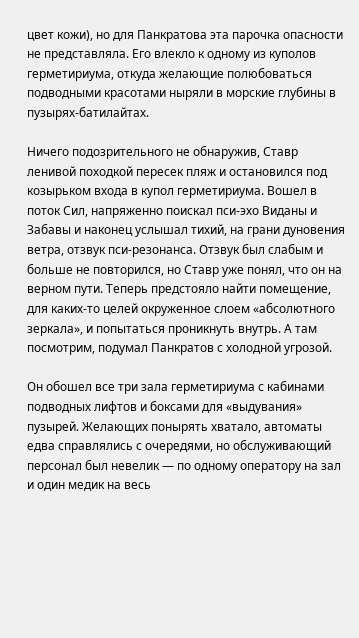цвет кожи), но для Панкратова эта парочка опасности не представляла. Его влекло к одному из куполов герметириума, откуда желающие полюбоваться подводными красотами ныряли в морские глубины в пузырях-батилайтах.

Ничего подозрительного не обнаружив, Ставр ленивой походкой пересек пляж и остановился под козырьком входа в купол герметириума. Вошел в поток Сил, напряженно поискал пси-эхо Виданы и Забавы и наконец услышал тихий, на грани дуновения ветра, отзвук пси-резонанса. Отзвук был слабым и больше не повторился, но Ставр уже понял, что он на верном пути. Теперь предстояло найти помещение, для каких-то целей окруженное слоем «абсолютного зеркала», и попытаться проникнуть внутрь. А там посмотрим, подумал Панкратов с холодной угрозой.

Он обошел все три зала герметириума с кабинами подводных лифтов и боксами для «выдувания» пузырей. Желающих понырять хватало, автоматы едва справлялись с очередями, но обслуживающий персонал был невелик — по одному оператору на зал и один медик на весь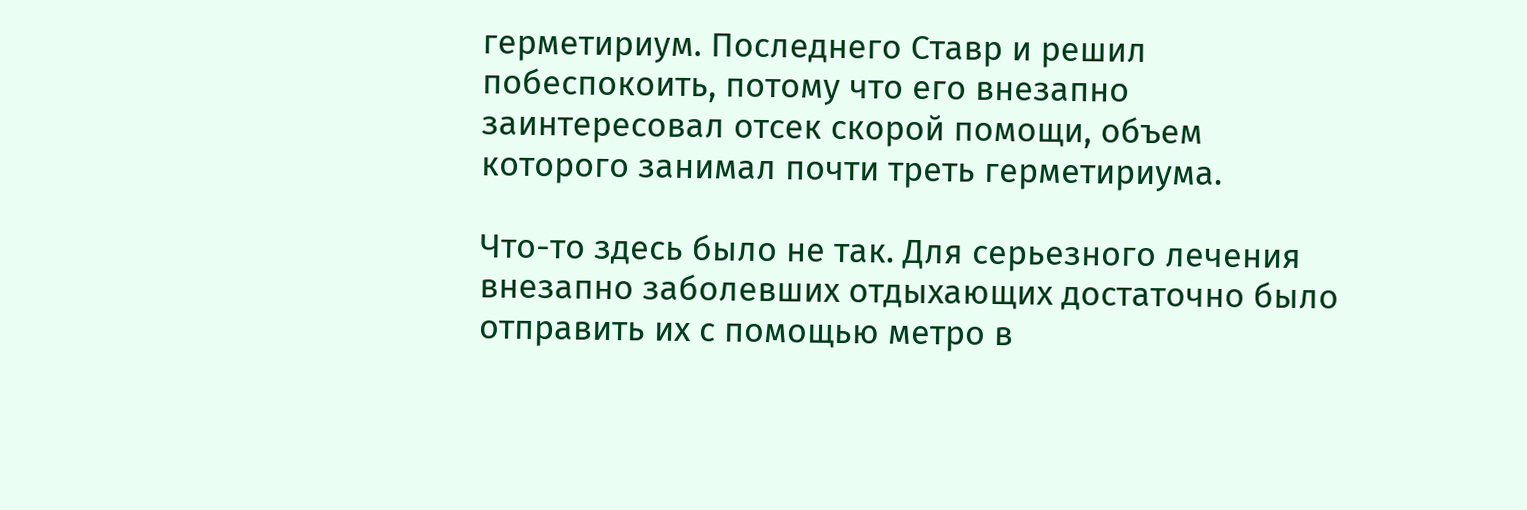герметириум. Последнего Ставр и решил побеспокоить, потому что его внезапно заинтересовал отсек скорой помощи, объем которого занимал почти треть герметириума.

Что-то здесь было не так. Для серьезного лечения внезапно заболевших отдыхающих достаточно было отправить их с помощью метро в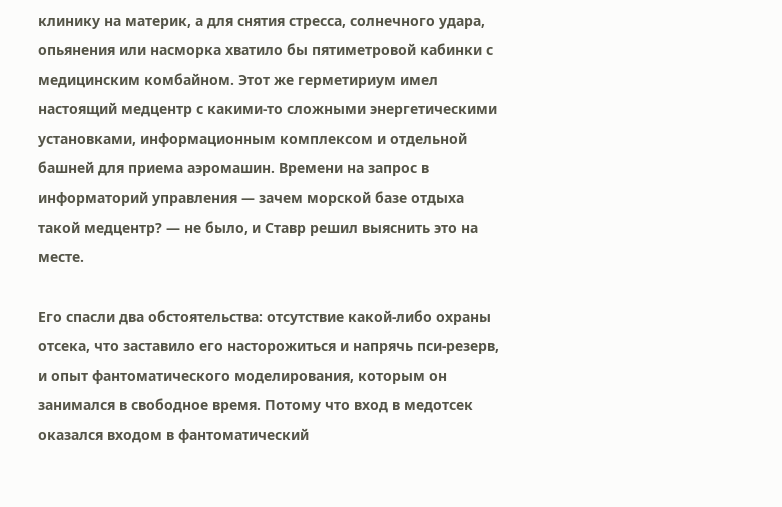клинику на материк, а для снятия стресса, солнечного удара, опьянения или насморка хватило бы пятиметровой кабинки с медицинским комбайном. Этот же герметириум имел настоящий медцентр с какими-то сложными энергетическими установками, информационным комплексом и отдельной башней для приема аэромашин. Времени на запрос в информаторий управления — зачем морской базе отдыха такой медцентр? — не было, и Ставр решил выяснить это на месте.

Его спасли два обстоятельства: отсутствие какой-либо охраны отсека, что заставило его насторожиться и напрячь пси-резерв, и опыт фантоматического моделирования, которым он занимался в свободное время. Потому что вход в медотсек оказался входом в фантоматический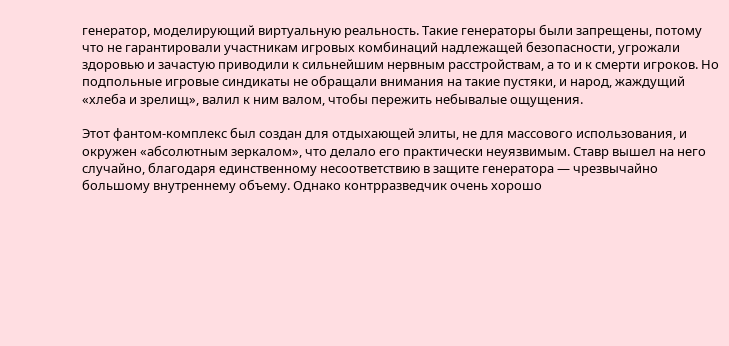генератор, моделирующий виртуальную реальность. Такие генераторы были запрещены, потому что не гарантировали участникам игровых комбинаций надлежащей безопасности, угрожали здоровью и зачастую приводили к сильнейшим нервным расстройствам, а то и к смерти игроков. Но подпольные игровые синдикаты не обращали внимания на такие пустяки, и народ, жаждущий «хлеба и зрелищ», валил к ним валом, чтобы пережить небывалые ощущения.

Этот фантом-комплекс был создан для отдыхающей элиты, не для массового использования, и окружен «абсолютным зеркалом», что делало его практически неуязвимым. Ставр вышел на него случайно, благодаря единственному несоответствию в защите генератора — чрезвычайно большому внутреннему объему. Однако контрразведчик очень хорошо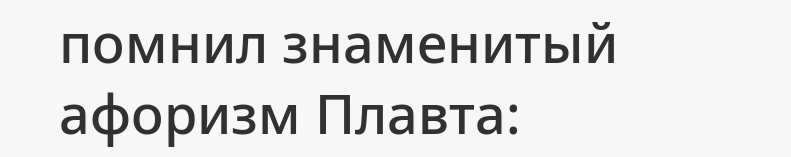помнил знаменитый афоризм Плавта: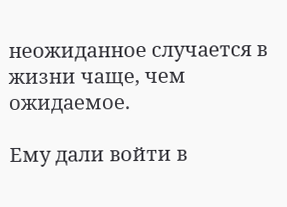неожиданное случается в жизни чаще, чем ожидаемое.

Ему дали войти в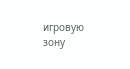игровую зону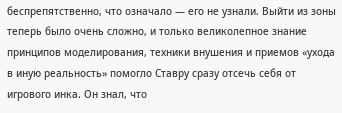беспрепятственно, что означало — его не узнали. Выйти из зоны теперь было очень сложно, и только великолепное знание принципов моделирования, техники внушения и приемов «ухода в иную реальность» помогло Ставру сразу отсечь себя от игрового инка. Он знал, что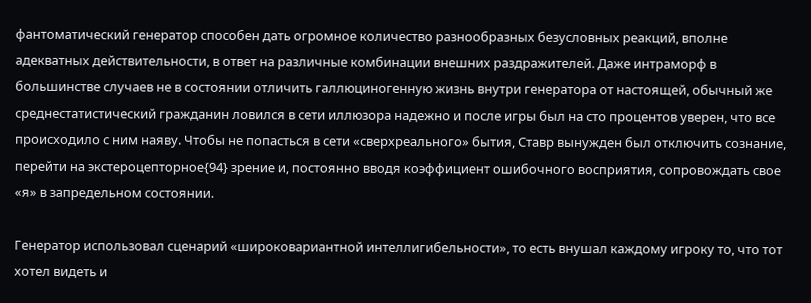фантоматический генератор способен дать огромное количество разнообразных безусловных реакций, вполне адекватных действительности, в ответ на различные комбинации внешних раздражителей. Даже интраморф в большинстве случаев не в состоянии отличить галлюциногенную жизнь внутри генератора от настоящей, обычный же среднестатистический гражданин ловился в сети иллюзора надежно и после игры был на сто процентов уверен, что все происходило с ним наяву. Чтобы не попасться в сети «сверхреального» бытия, Ставр вынужден был отключить сознание, перейти на экстероцепторное{94} зрение и, постоянно вводя коэффициент ошибочного восприятия, сопровождать свое «я» в запредельном состоянии.

Генератор использовал сценарий «широковариантной интеллигибельности», то есть внушал каждому игроку то, что тот хотел видеть и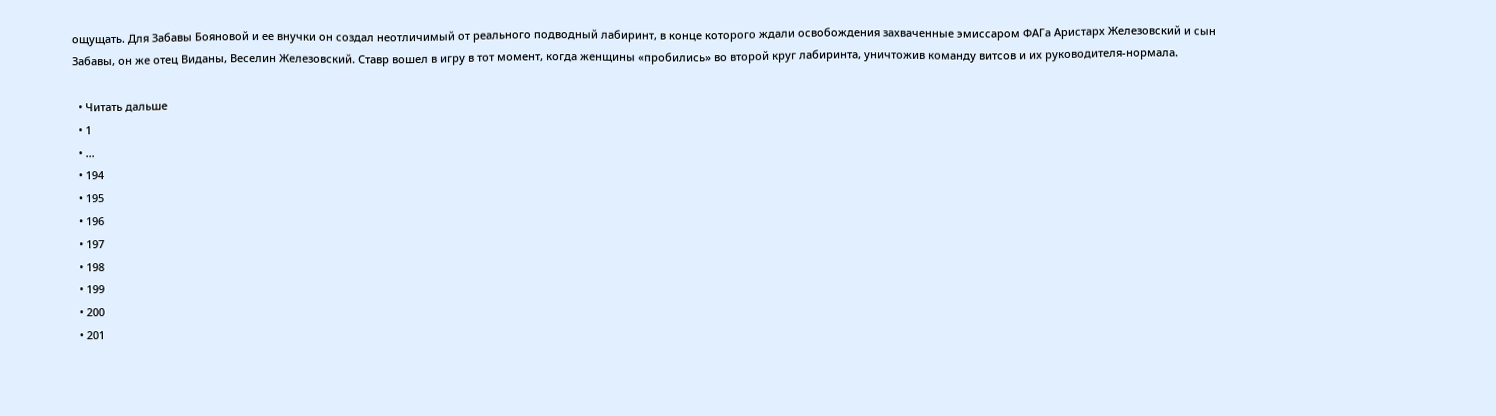ощущать. Для Забавы Бояновой и ее внучки он создал неотличимый от реального подводный лабиринт, в конце которого ждали освобождения захваченные эмиссаром ФАГа Аристарх Железовский и сын Забавы, он же отец Виданы, Веселин Железовский. Ставр вошел в игру в тот момент, когда женщины «пробились» во второй круг лабиринта, уничтожив команду витсов и их руководителя-нормала.

  • Читать дальше
  • 1
  • ...
  • 194
  • 195
  • 196
  • 197
  • 198
  • 199
  • 200
  • 201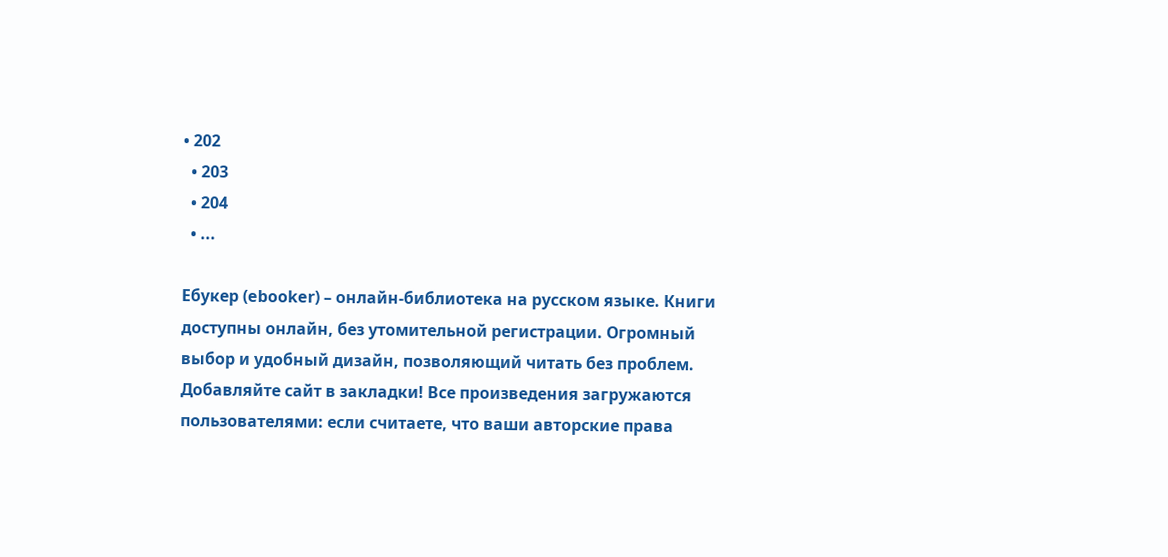• 202
  • 203
  • 204
  • ...

Ебукер (ebooker) – онлайн-библиотека на русском языке. Книги доступны онлайн, без утомительной регистрации. Огромный выбор и удобный дизайн, позволяющий читать без проблем. Добавляйте сайт в закладки! Все произведения загружаются пользователями: если считаете, что ваши авторские права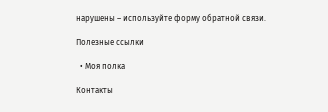нарушены – используйте форму обратной связи.

Полезные ссылки

  • Моя полка

Контакты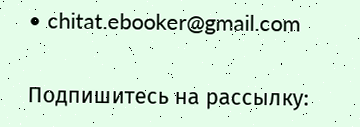• chitat.ebooker@gmail.com

Подпишитесь на рассылку: